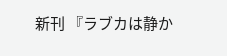新刊 『ラブカは静か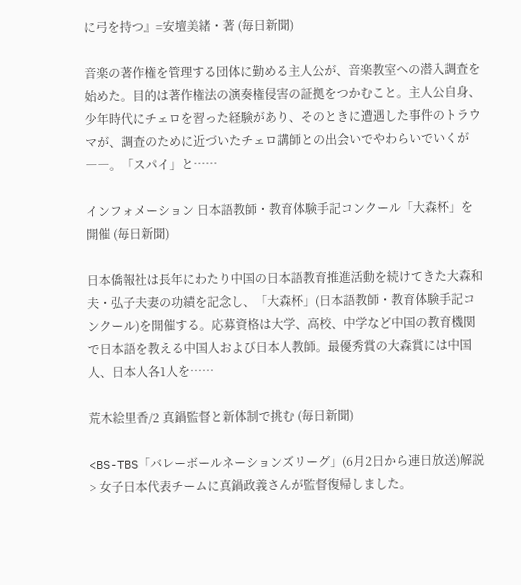に弓を持つ』=安壇美緒・著 (毎日新聞)

音楽の著作権を管理する団体に勤める主人公が、音楽教室への潜入調査を始めた。目的は著作権法の演奏権侵害の証拠をつかむこと。主人公自身、少年時代にチェロを習った経験があり、そのときに遭遇した事件のトラウマが、調査のために近づいたチェロ講師との出会いでやわらいでいくが――。「スパイ」と……

インフォメーション 日本語教師・教育体験手記コンクール「大森杯」を開催 (毎日新聞)

日本僑報社は長年にわたり中国の日本語教育推進活動を続けてきた大森和夫・弘子夫妻の功績を記念し、「大森杯」(日本語教師・教育体験手記コンクール)を開催する。応募資格は大学、高校、中学など中国の教育機関で日本語を教える中国人および日本人教師。最優秀賞の大森賞には中国人、日本人各1人を……

荒木絵里香/2 真鍋監督と新体制で挑む (毎日新聞)

<BS-TBS「バレーボールネーションズリーグ」(6月2日から連日放送)解説> 女子日本代表チームに真鍋政義さんが監督復帰しました。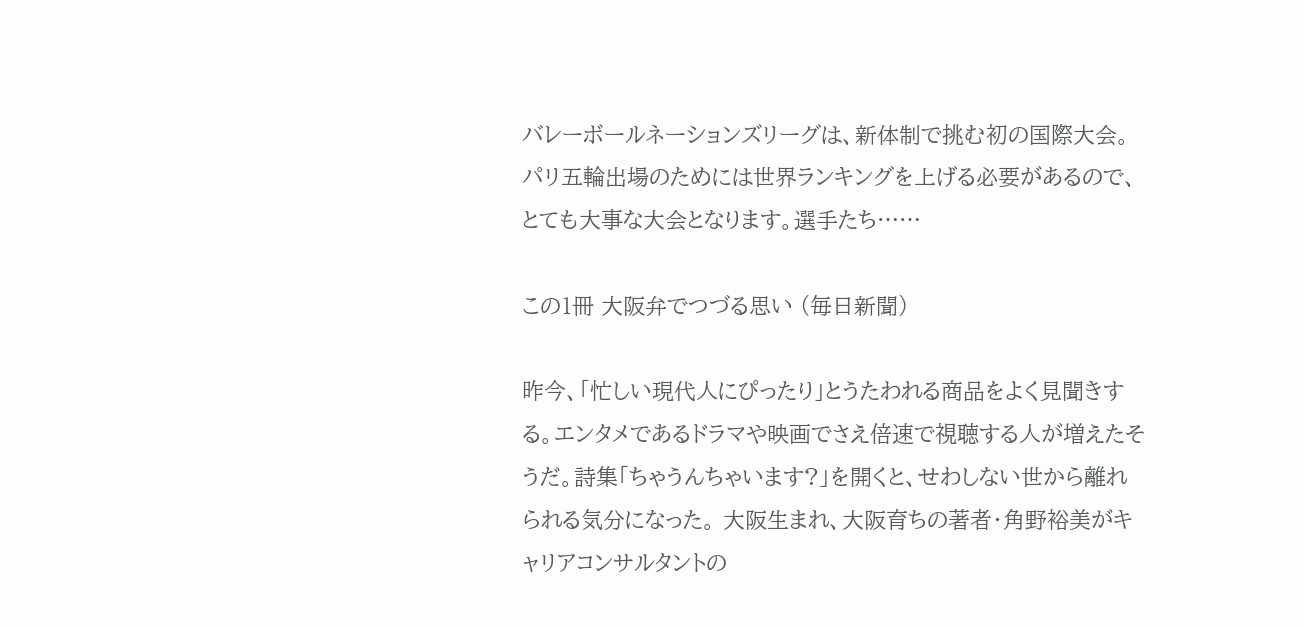バレーボールネーションズリーグは、新体制で挑む初の国際大会。パリ五輪出場のためには世界ランキングを上げる必要があるので、とても大事な大会となります。選手たち……

この1冊 大阪弁でつづる思い (毎日新聞)

昨今、「忙しい現代人にぴったり」とうたわれる商品をよく見聞きする。エンタメであるドラマや映画でさえ倍速で視聴する人が増えたそうだ。詩集「ちゃうんちゃいます?」を開くと、せわしない世から離れられる気分になった。 大阪生まれ、大阪育ちの著者・角野裕美がキャリアコンサルタントの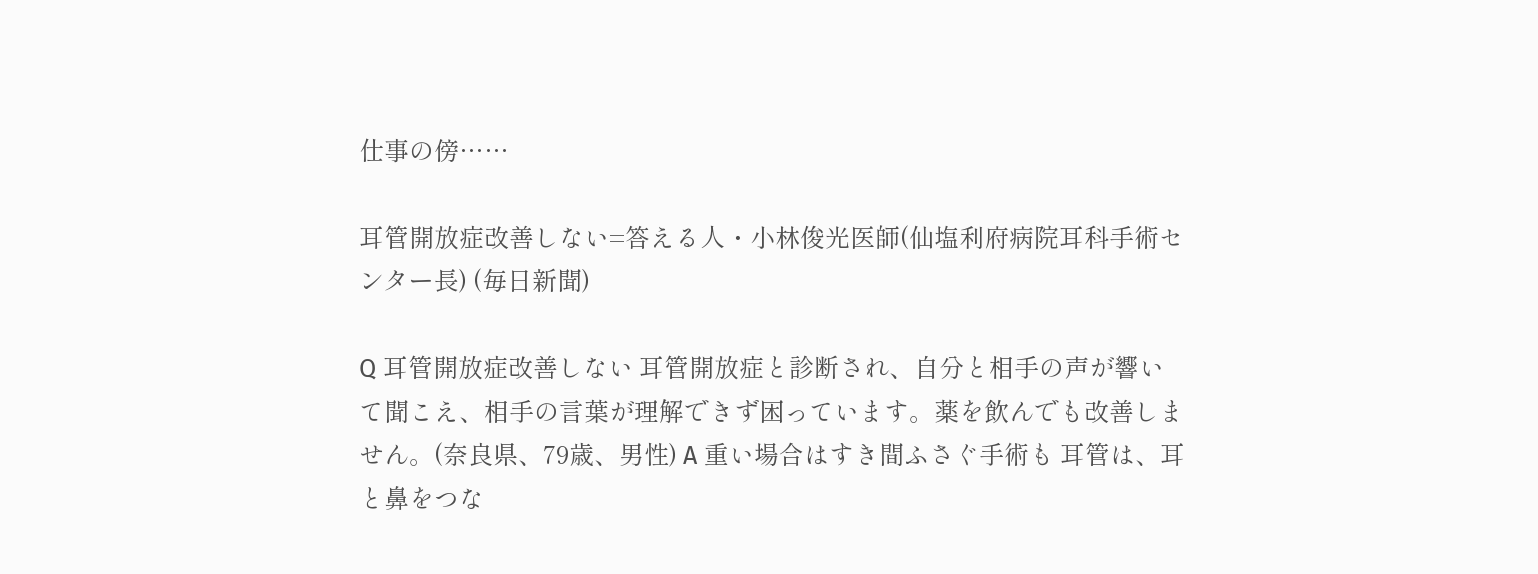仕事の傍……

耳管開放症改善しない=答える人・小林俊光医師(仙塩利府病院耳科手術センター長) (毎日新聞)

Q 耳管開放症改善しない 耳管開放症と診断され、自分と相手の声が響いて聞こえ、相手の言葉が理解できず困っています。薬を飲んでも改善しません。(奈良県、79歳、男性) A 重い場合はすき間ふさぐ手術も 耳管は、耳と鼻をつな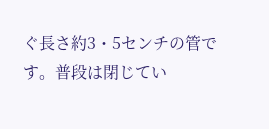ぐ長さ約3・5センチの管です。普段は閉じてい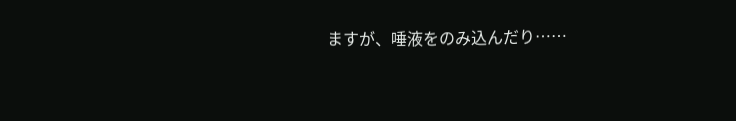ますが、唾液をのみ込んだり……